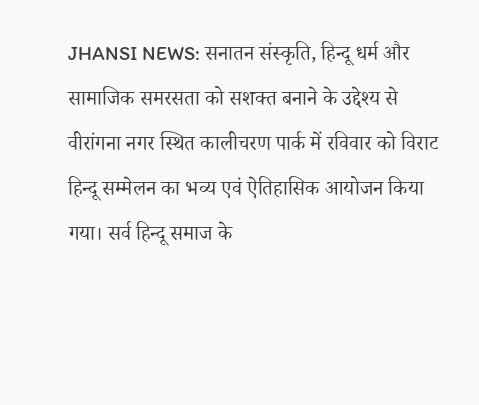JHANSI NEWS: सनातन संस्कृति, हिन्दू धर्म और सामाजिक समरसता को सशक्त बनाने के उद्देश्य से वीरांगना नगर स्थित कालीचरण पार्क में रविवार को विराट हिन्दू सम्मेलन का भव्य एवं ऐतिहासिक आयोजन किया गया। सर्व हिन्दू समाज के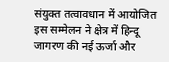संयुक्त तत्वावधान में आयोजित इस सम्मेलन ने क्षेत्र में हिन्दू जागरण की नई ऊर्जा और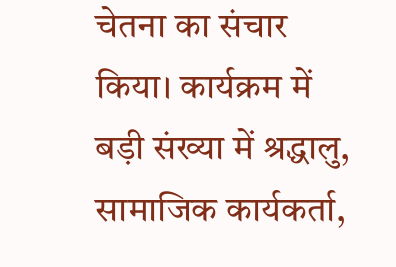चेतना का संचार किया। कार्यक्रम में बड़ी संख्या में श्रद्धालु, सामाजिक कार्यकर्ता,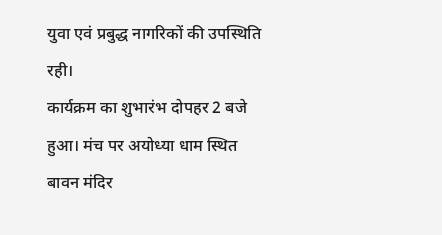युवा एवं प्रबुद्ध नागरिकों की उपस्थिति रही।
कार्यक्रम का शुभारंभ दोपहर 2 बजे हुआ। मंच पर अयोध्या धाम स्थित बावन मंदिर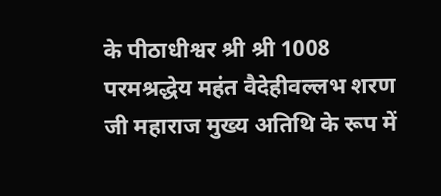के पीठाधीश्वर श्री श्री 1008 परमश्रद्धेय महंत वैदेहीवल्लभ शरण जी महाराज मुख्य अतिथि के रूप में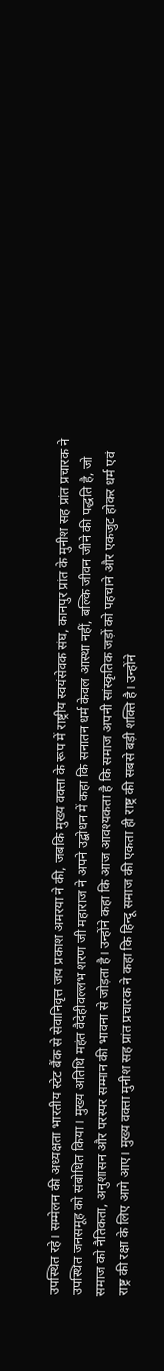उपस्थित रहे। सम्मेलन की अध्यक्षता भारतीय स्टेट बैंक से सेवानिवृत्त जय प्रकाश अमरया ने की, जबकि मुख्य वक्ता के रूप में राष्ट्रीय स्वयंसेवक संघ, कानपुर प्रांत के मुनीश सह प्रांत प्रचारक ने उपस्थित जनसमूह को संबोधित किया। मुख्य अतिथि महंत वैदेहीवल्लभ शरण जी महाराज ने अपने उद्बोधन में कहा कि सनातन धर्म केवल आस्था नहीं, बल्कि जीवन जीने की पद्धति है, जो समाज को नैतिकता, अनुशासन और परस्पर सम्मान की भावना से जोड़ता है। उन्होंने कहा कि आज आवश्यकता है कि समाज अपनी सांस्कृतिक जड़ों को पहचाने और एकजुट होकर धर्म एवं राष्ट्र की रक्षा के लिए आगे आए। मुख्य वक्ता मुनीश सह प्रांत प्रचारक ने कहा कि हिन्दू समाज की एकता ही राष्ट्र की सबसे बड़ी शक्ति है। उन्होंने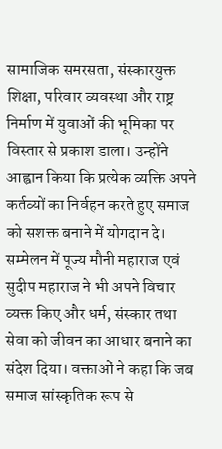सामाजिक समरसता, संस्कारयुक्त शिक्षा, परिवार व्यवस्था और राष्ट्र निर्माण में युवाओं की भूमिका पर विस्तार से प्रकाश डाला। उन्होंने आह्वान किया कि प्रत्येक व्यक्ति अपने कर्तव्यों का निर्वहन करते हुए समाज को सशक्त बनाने में योगदान दे। सम्मेलन में पूज्य मौनी महाराज एवं सुदीप महाराज ने भी अपने विचार व्यक्त किए और धर्म, संस्कार तथा सेवा को जीवन का आधार बनाने का संदेश दिया। वक्ताओं ने कहा कि जब समाज सांस्कृतिक रूप से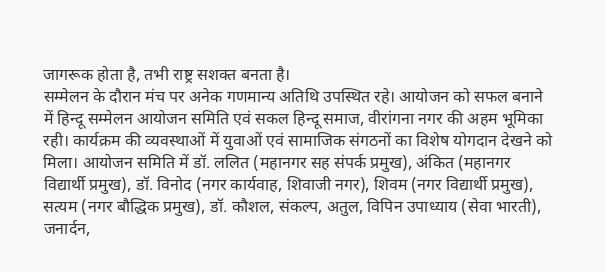जागरूक होता है, तभी राष्ट्र सशक्त बनता है।
सम्मेलन के दौरान मंच पर अनेक गणमान्य अतिथि उपस्थित रहे। आयोजन को सफल बनाने में हिन्दू सम्मेलन आयोजन समिति एवं सकल हिन्दू समाज, वीरांगना नगर की अहम भूमिका रही। कार्यक्रम की व्यवस्थाओं में युवाओं एवं सामाजिक संगठनों का विशेष योगदान देखने को मिला। आयोजन समिति में डॉ. ललित (महानगर सह संपर्क प्रमुख), अंकित (महानगर विद्यार्थी प्रमुख), डॉ. विनोद (नगर कार्यवाह, शिवाजी नगर), शिवम (नगर विद्यार्थी प्रमुख), सत्यम (नगर बौद्धिक प्रमुख), डॉ. कौशल, संकल्प, अतुल, विपिन उपाध्याय (सेवा भारती), जनार्दन,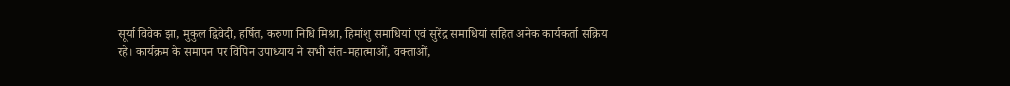सूर्या विवेक झा, मुकुल द्विवेदी, हर्षित, करुणा निधि मिश्रा, हिमांशु समाधियां एवं सुरेंद्र समाधियां सहित अनेक कार्यकर्ता सक्रिय रहे। कार्यक्रम के समापन पर विपिन उपाध्याय ने सभी संत-महात्माओं, वक्ताओं,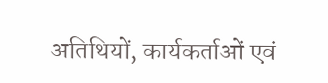अतिथियों, कार्यकर्ताओं एवं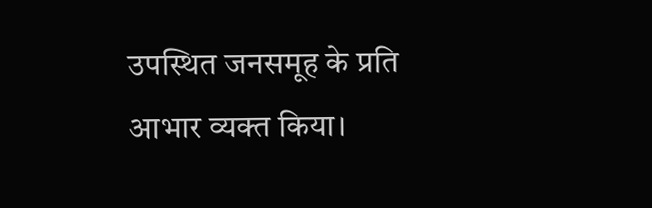उपस्थित जनसमूह के प्रति आभार व्यक्त किया।